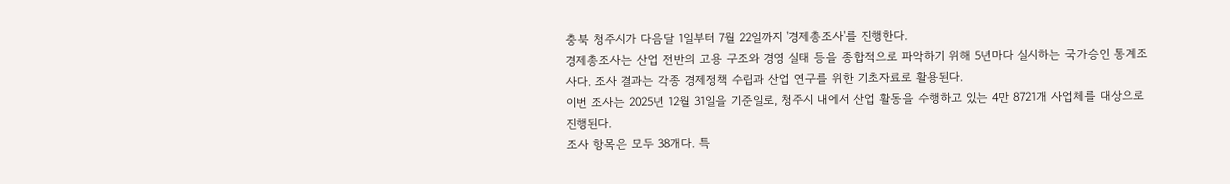충북 청주시가 다음달 1일부터 7월 22일까지 '경제총조사'를 진행한다.
경제총조사는 산업 전반의 고용 구조와 경영 실태 등을 종합적으로 파악하기 위해 5년마다 실시하는 국가승인 통계조사다. 조사 결과는 각종 경제정책 수립과 산업 연구를 위한 기초자료로 활용된다.
이번 조사는 2025년 12월 31일을 기준일로, 청주시 내에서 산업 활동을 수행하고 있는 4만 8721개 사업체를 대상으로 진행된다.
조사 항목은 모두 38개다. 특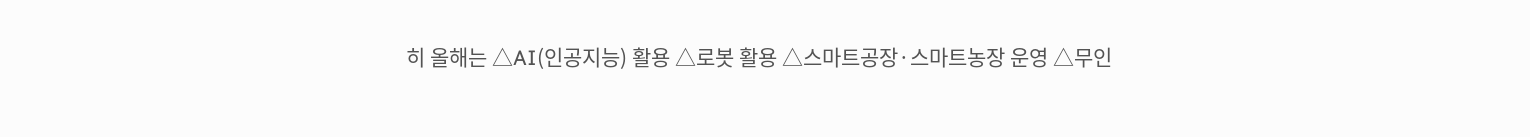히 올해는 △AI(인공지능) 활용 △로봇 활용 △스마트공장·스마트농장 운영 △무인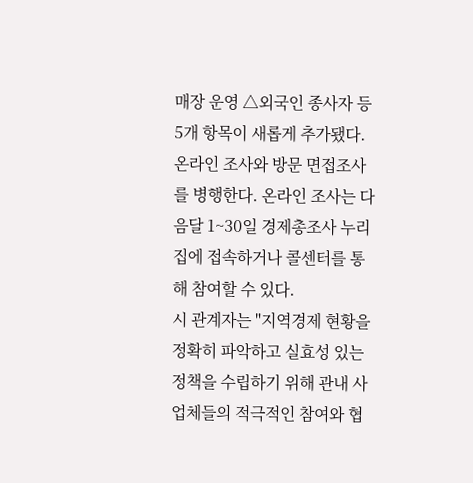매장 운영 △외국인 종사자 등 5개 항목이 새롭게 추가됐다.
온라인 조사와 방문 면접조사를 병행한다. 온라인 조사는 다음달 1~30일 경제총조사 누리집에 접속하거나 콜센터를 통해 참여할 수 있다.
시 관계자는 "지역경제 현황을 정확히 파악하고 실효성 있는 정책을 수립하기 위해 관내 사업체들의 적극적인 참여와 협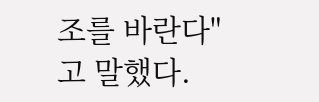조를 바란다"고 말했다.